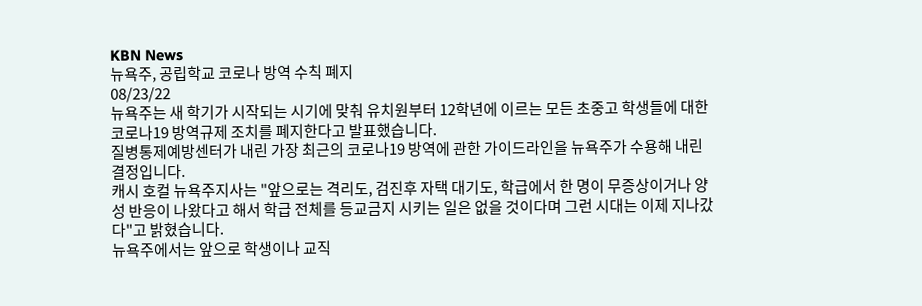KBN News
뉴욕주, 공립학교 코로나 방역 수칙 폐지
08/23/22
뉴욕주는 새 학기가 시작되는 시기에 맞춰 유치원부터 12학년에 이르는 모든 초중고 학생들에 대한 코로나19 방역규제 조치를 폐지한다고 발표했습니다.
질병통제예방센터가 내린 가장 최근의 코로나19 방역에 관한 가이드라인을 뉴욕주가 수용해 내린 결정입니다.
캐시 호컬 뉴욕주지사는 "앞으로는 격리도, 검진후 자택 대기도, 학급에서 한 명이 무증상이거나 양성 반응이 나왔다고 해서 학급 전체를 등교금지 시키는 일은 없을 것이다며 그런 시대는 이제 지나갔다"고 밝혔습니다.
뉴욕주에서는 앞으로 학생이나 교직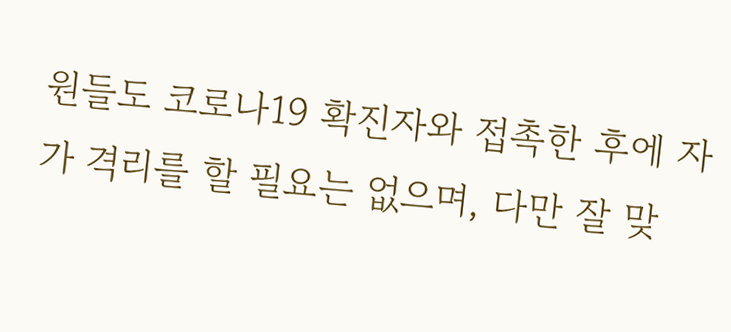원들도 코로나19 확진자와 접촉한 후에 자가 격리를 할 필요는 없으며, 다만 잘 맞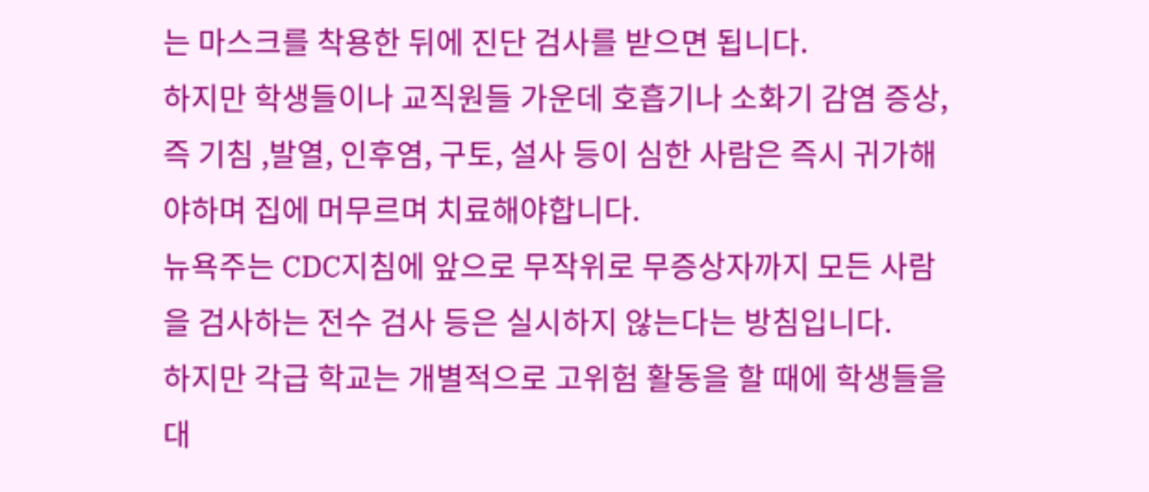는 마스크를 착용한 뒤에 진단 검사를 받으면 됩니다.
하지만 학생들이나 교직원들 가운데 호흡기나 소화기 감염 증상, 즉 기침 ,발열, 인후염, 구토, 설사 등이 심한 사람은 즉시 귀가해야하며 집에 머무르며 치료해야합니다.
뉴욕주는 CDC지침에 앞으로 무작위로 무증상자까지 모든 사람을 검사하는 전수 검사 등은 실시하지 않는다는 방침입니다.
하지만 각급 학교는 개별적으로 고위험 활동을 할 때에 학생들을 대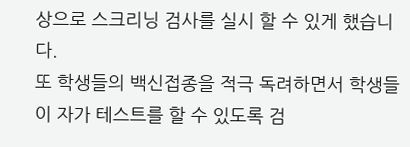상으로 스크리닝 검사를 실시 할 수 있게 했습니다.
또 학생들의 백신접종을 적극 독려하면서 학생들이 자가 테스트를 할 수 있도록 검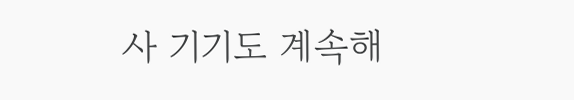사 기기도 계속해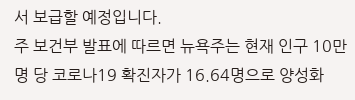서 보급할 예정입니다.
주 보건부 발표에 따르면 뉴욕주는 현재 인구 10만명 당 코로나19 확진자가 16.64명으로 양성화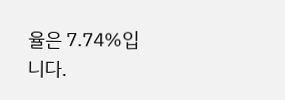율은 7.74%입니다.